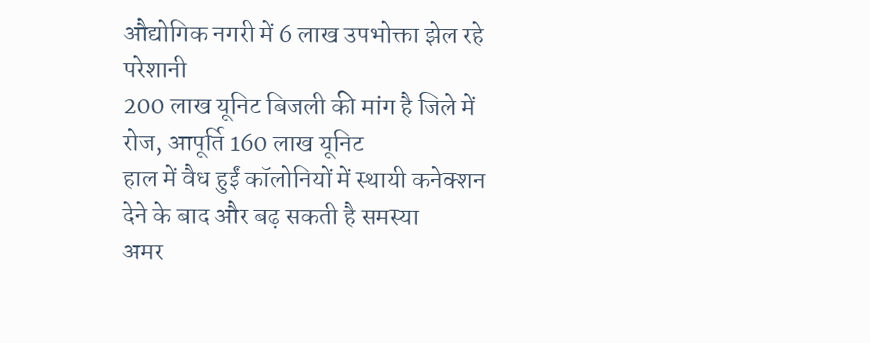औद्योगिक नगरी में 6 लाख उपभोक्ता झेल रहे परेशानी
200 लाख यूनिट बिजली की मांग है जिले में रोज, आपूर्ति 160 लाख यूनिट
हाल में वैध हुईं कॉलोनियों में स्थायी कनेक्शन देने के बाद और बढ़ सकती है समस्या
अमर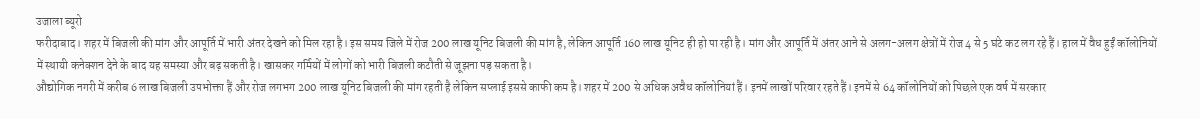उजाला ब्यूरो
फरीदाबाद। शहर में बिजली की मांग और आपूर्ति में भारी अंतर देखने को मिल रहा है। इस समय जिले में रोज 200 लाख यूनिट बिजली की मांग है, लेकिन आपूर्ति 160 लाख यूनिट ही हो पा रही है। मांग और आपूर्ति में अंतर आने से अलग-अलग क्षेत्रों में रोज 4 से 5 घंटे कट लग रहे हैं। हाल में वैध हुईं कॉलोनियों में स्थायी कनेक्शन देने के बाद यह समस्या और बढ़ सकती है। खासकर गर्मियों में लोगों को भारी बिजली कटौती से जूझना पड़ सकता है।
औद्योगिक नगरी में करीब 6 लाख बिजली उपभोक्ता हैं और रोज लगभग 200 लाख यूनिट बिजली की मांग रहती है लेकिन सप्लाई इससे काफी कम है। शहर में 200 से अधिक अवैध कॉलोनियां हैं। इनमें लाखों परिवार रहते हैं। इनमें से 64 कॉलोनियों को पिछले एक वर्ष में सरकार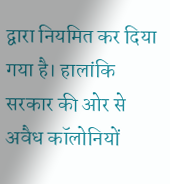द्वारा नियमित कर दिया गया है। हालांकि सरकार की ओर से अवैध कॉलोनियों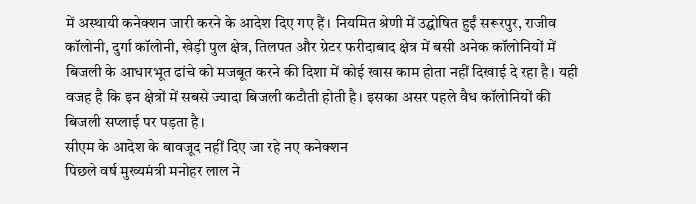में अस्थायी कनेक्शन जारी करने के आदेश दिए गए हैं। नियमित श्रेणी में उद्घोषित हुईं सरूरपुर, राजीव कॉलोनी, दुर्गा कॉलोनी, खेड़ी पुल क्षेत्र, तिलपत और ग्रेटर फरीदाबाद क्षेत्र में बसी अनेक कॉलोनियों में बिजली के आधारभूत ढांचे को मजबूत करने की दिशा में कोई खास काम होता नहीं दिखाई दे रहा है। यही वजह है कि इन क्षेत्रों में सबसे ज्यादा बिजली कटौती होती है। इसका असर पहले वैध कॉलोनियों की बिजली सप्लाई पर पड़ता है।
सीएम के आदेश के बावजूद नहीं दिए जा रहे नए कनेक्शन
पिछले वर्ष मुख्यमंत्री मनोहर लाल ने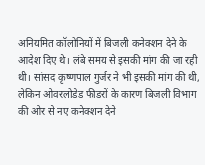अनियमित कॉलोनियों में बिजली कनेक्शन देने के आदेश दिए थे। लंबे समय से इसकी मांग की जा रही थी। सांसद कृष्णपाल गुर्जर ने भी इसकी मांग की थी, लेकिन ओवरलोडेड फीडरों के कारण बिजली विभाग की ओर से नए कनेक्शन देने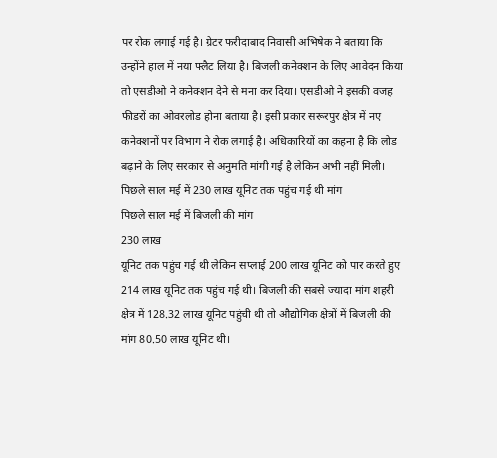पर रोक लगाई गई है। ग्रेटर फरीदाबाद निवासी अभिषेक ने बताया कि उन्होंने हाल में नया फ्लैट लिया है। बिजली कनेक्शन के लिए आवेदन किया तो एसडीओ ने कनेक्शन देने से मना कर दिया। एसडीओ ने इसकी वजह फीडरों का ओवरलोड होना बताया है। इसी प्रकार सरूरपुर क्षेत्र में नए कनेक्शनों पर विभाग ने रोक लगाई है। अधिकारियों का कहना है कि लोड बढ़ाने के लिए सरकार से अनुमति मांगी गई है लेकिन अभी नहीं मिली।
पिछले साल मई में 230 लाख यूनिट तक पहुंच गई थी मांग
पिछले साल मई में बिजली की मांग
230 लाख
यूनिट तक पहुंच गई थी लेकिन सप्लाई 200 लाख यूनिट को पार करते हुए 214 लाख यूनिट तक पहुंच गई थी। बिजली की सबसे ज्यादा मांग शहरी क्षेत्र में 128.32 लाख यूनिट पहुंची थी तो औद्योगिक क्षेत्रों में बिजली की मांग 80.50 लाख यूनिट थी।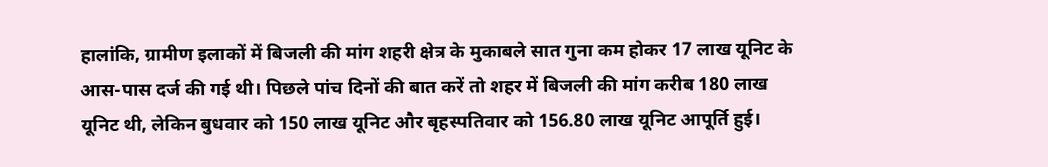हालांकि, ग्रामीण इलाकों में बिजली की मांग शहरी क्षेत्र के मुकाबले सात गुना कम होकर 17 लाख यूनिट के आस-पास दर्ज की गई थी। पिछले पांच दिनों की बात करें तो शहर में बिजली की मांग करीब 180 लाख यूनिट थी, लेकिन बुधवार को 150 लाख यूनिट और बृहस्पतिवार को 156.80 लाख यूनिट आपूर्ति हुई।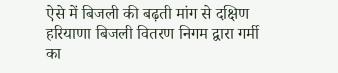ऐसे में बिजली की बढ़ती मांग से दक्षिण हरियाणा बिजली वितरण निगम द्वारा गर्मी का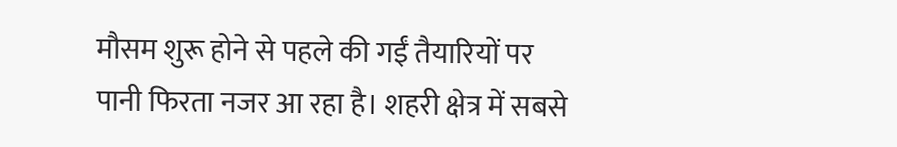मौसम शुरू होने से पहले की गईं तैयारियों पर पानी फिरता नजर आ रहा है। शहरी क्षेत्र में सबसे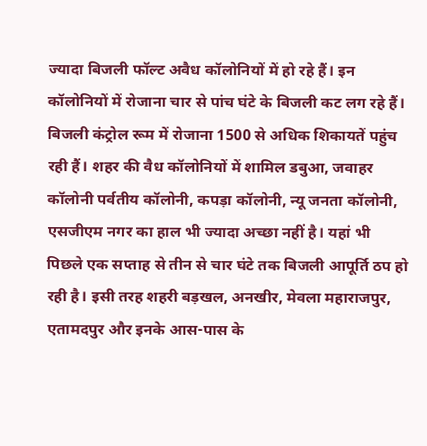ज्यादा बिजली फॉल्ट अवैध कॉलोनियों में हो रहे हैं। इन कॉलोनियों में रोजाना चार से पांच घंटे के बिजली कट लग रहे हैं। बिजली कंट्रोल रूम में रोजाना 1500 से अधिक शिकायतें पहुंच रही हैं। शहर की वैध कॉलोनियों में शामिल डबुआ, जवाहर कॉलोनी पर्वतीय कॉलोनी, कपड़ा कॉलोनी, न्यू जनता कॉलोनी, एसजीएम नगर का हाल भी ज्यादा अच्छा नहीं है। यहां भी पिछले एक सप्ताह से तीन से चार घंटे तक बिजली आपूर्ति ठप हो रही है। इसी तरह शहरी बड़खल, अनखीर, मेवला महाराजपुर, एतामदपुर और इनके आस-पास के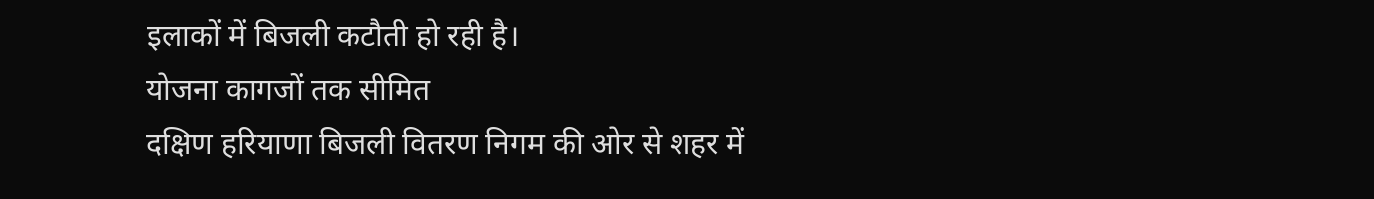इलाकों में बिजली कटौती हो रही है।
योजना कागजों तक सीमित
दक्षिण हरियाणा बिजली वितरण निगम की ओर से शहर में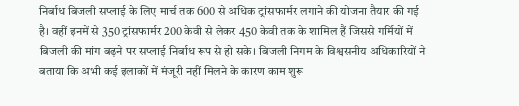निर्बाध बिजली सप्लाई के लिए मार्च तक 600 से अधिक ट्रांसफार्मर लगाने की योजना तैयार की गई है। वहीं इनमें से 350 ट्रांसफार्मर 200 केवी से लेकर 450 केवी तक के शामिल हैं जिससे गर्मियों में बिजली की मांग बढ़ने पर सप्लाई निर्बाध रूप से हो सके। बिजली निगम के विश्वसनीय अधिकारियों ने बताया कि अभी कई इलाकों में मंजूरी नहीं मिलने के कारण काम शुरू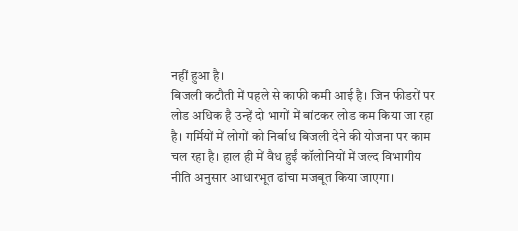नहीं हुआ है।
बिजली कटौती में पहले से काफी कमी आई है। जिन फीडरों पर लोड अधिक है उन्हें दो भागों में बांटकर लोड कम किया जा रहा है। गर्मियों में लोगों को निर्बाध बिजली देने की योजना पर काम चल रहा है। हाल ही में वैध हुईं कॉलोनियों में जल्द विभागीय नीति अनुसार आधारभूत ढांचा मजबूत किया जाएगा।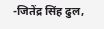-जितेंद्र सिंह ढुल,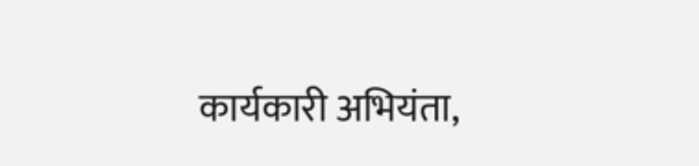कार्यकारी अभियंता,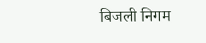बिजली निगम